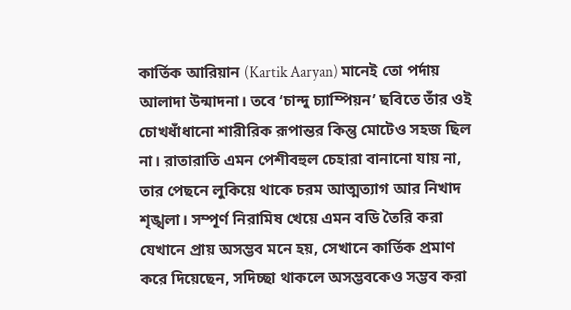কার্তিক আরিয়ান (Kartik Aaryan) মানেই তো পর্দায় আলাদা উন্মাদনা। তবে ‘চান্দু চ্যাম্পিয়ন’ ছবিতে তাঁর ওই চোখধাঁধানো শারীরিক রূপান্তর কিন্তু মোটেও সহজ ছিল না। রাতারাতি এমন পেশীবহুল চেহারা বানানো যায় না, তার পেছনে লুকিয়ে থাকে চরম আত্মত্যাগ আর নিখাদ শৃঙ্খলা। সম্পূর্ণ নিরামিষ খেয়ে এমন বডি তৈরি করা যেখানে প্রায় অসম্ভব মনে হয়, সেখানে কার্তিক প্রমাণ করে দিয়েছেন, সদিচ্ছা থাকলে অসম্ভবকেও সম্ভব করা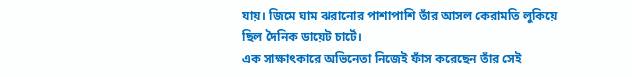যায়। জিমে ঘাম ঝরানোর পাশাপাশি তাঁর আসল কেরামতি লুকিয়ে ছিল দৈনিক ডায়েট চার্টে।
এক সাক্ষাৎকারে অভিনেতা নিজেই ফাঁস করেছেন তাঁর সেই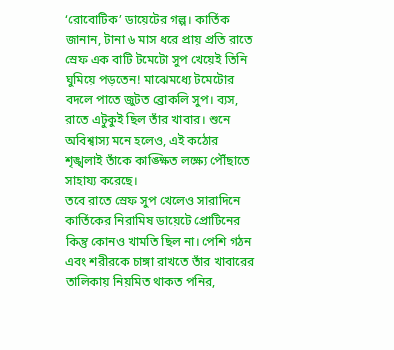‘রোবোটিক’ ডায়েটের গল্প। কার্তিক জানান, টানা ৬ মাস ধরে প্রায় প্রতি রাতে স্রেফ এক বাটি টমেটো সুপ খেয়েই তিনি ঘুমিয়ে পড়তেন! মাঝেমধ্যে টমেটোর বদলে পাতে জুটত ব্রোকলি সুপ। ব্যস, রাতে এটুকুই ছিল তাঁর খাবার। শুনে অবিশ্বাস্য মনে হলেও, এই কঠোর শৃঙ্খলাই তাঁকে কাঙ্ক্ষিত লক্ষ্যে পৌঁছাতে সাহায্য করেছে।
তবে রাতে স্রেফ সুপ খেলেও সারাদিনে কার্তিকের নিরামিষ ডায়েটে প্রোটিনের কিন্তু কোনও খামতি ছিল না। পেশি গঠন এবং শরীরকে চাঙ্গা রাখতে তাঁর খাবারের তালিকায় নিয়মিত থাকত পনির,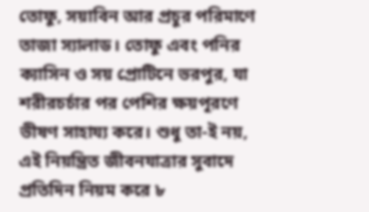তোফু, সয়াবিন আর প্রচুর পরিমাণে তাজা স্যালাড। তোফু এবং পনির ক্যাসিন ও সয় প্রোটিনে ভরপুর, যা শরীরচর্চার পর পেশির ক্ষয়পূরণে ভীষণ সাহায্য করে। শুধু তা-ই নয়, এই নিয়ন্ত্রিত জীবনযাত্রার সুবাদে প্রতিদিন নিয়ম করে ৮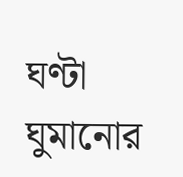ঘণ্টা ঘুমানোর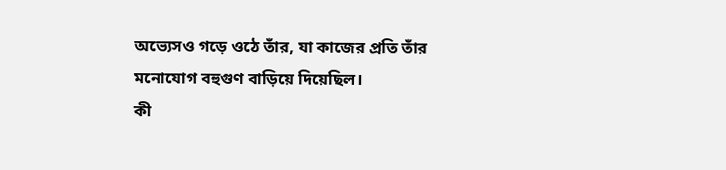অভ্যেসও গড়ে ওঠে তাঁর, যা কাজের প্রতি তাঁর মনোযোগ বহুগুণ বাড়িয়ে দিয়েছিল।
কী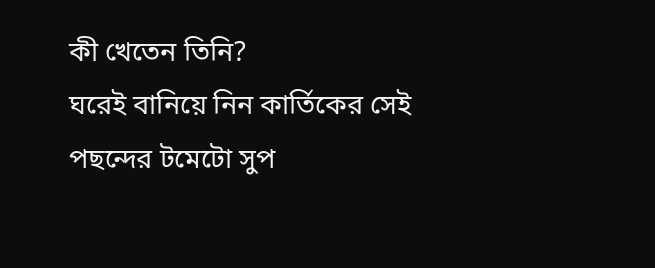কী খেতেন তিনি?
ঘরেই বানিয়ে নিন কার্তিকের সেই পছন্দের টমেটো সুপ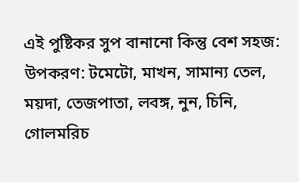এই পুষ্টিকর সুপ বানানো কিন্তু বেশ সহজ:
উপকরণ: টমেটো, মাখন, সামান্য তেল, ময়দা, তেজপাতা, লবঙ্গ, নুন, চিনি, গোলমরিচ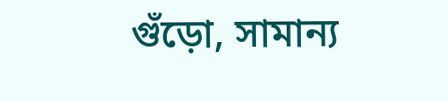গুঁড়ো, সামান্য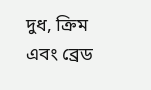দুধ, ক্রিম এবং ব্রেড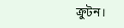ক্রুটন।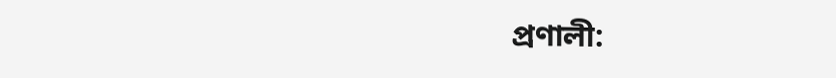প্রণালী: